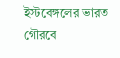ইস্টবেঙ্গলের ভারত গৌরবে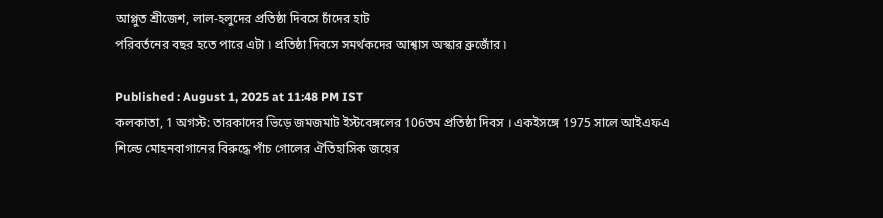আপ্লুত শ্রীজেশ, লাল-হলুদের প্রতিষ্ঠা দিবসে চাঁদের হাট
পরিবর্তনের বছর হতে পারে এটা ৷ প্রতিষ্ঠা দিবসে সমর্থকদের আশ্বাস অস্কার ব্রুজোঁর ৷

Published : August 1, 2025 at 11:48 PM IST
কলকাতা, 1 অগস্ট: তারকাদের ভিড়ে জমজমাট ইস্টবেঙ্গলের 106তম প্রতিষ্ঠা দিবস । একইসঙ্গে 1975 সালে আইএফএ শিল্ডে মোহনবাগানের বিরুদ্ধে পাঁচ গোলের ঐতিহাসিক জয়ের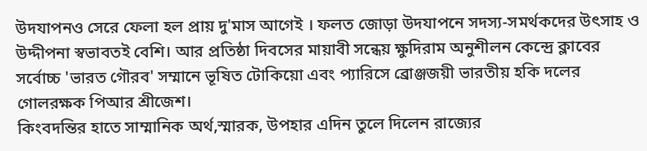উদযাপনও সেরে ফেলা হল প্রায় দু'মাস আগেই । ফলত জোড়া উদযাপনে সদস্য-সমর্থকদের উৎসাহ ও উদ্দীপনা স্বভাবতই বেশি। আর প্রতিষ্ঠা দিবসের মায়াবী সন্ধেয় ক্ষুদিরাম অনুশীলন কেন্দ্রে ক্লাবের সর্বোচ্চ 'ভারত গৌরব' সম্মানে ভূষিত টোকিয়ো এবং প্যারিসে ব্রোঞ্জজয়ী ভারতীয় হকি দলের গোলরক্ষক পিআর শ্রীজেশ।
কিংবদন্তির হাতে সাম্মানিক অর্থ,স্মারক, উপহার এদিন তুলে দিলেন রাজ্যের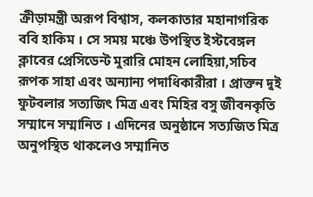ক্রীড়ামন্ত্রী অরূপ বিশ্বাস, কলকাতার মহানাগরিক ববি হাকিম । সে সময় মঞ্চে উপস্থিত ইস্টবেঙ্গল ক্লাবের প্রেসিডেন্ট মুরারি মোহন লোহিয়া,সচিব রূপক সাহা এবং অন্যান্য পদাধিকারীরা । প্রাক্তন দুই ফুটবলার সত্যজিৎ মিত্র এবং মিহির বসু জীবনকৃতি সম্মানে সম্মানিত । এদিনের অনুষ্ঠানে সত্যজিত মিত্র অনুপস্থিত থাকলেও সম্মানিত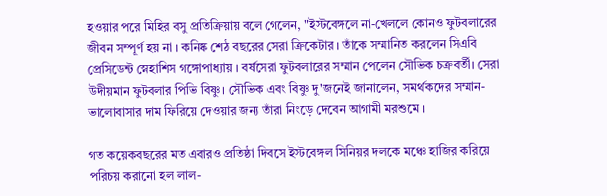হওয়ার পরে মিহির বসু প্রতিক্রিয়ায় বলে গেলেন, "ইস্টবেঙ্গলে না-খেললে কোনও ফুটবলারের জীবন সম্পূর্ণ হয় না । কনিষ্ক শেঠ বছরের সেরা ক্রিকেটার । তাঁকে সম্মানিত করলেন সিএবি প্রেসিডেন্ট স্নেহাশিস গঙ্গোপাধ্যায় । বর্ষসেরা ফুটবলারের সম্মান পেলেন সৌভিক চক্রবর্তী। সেরা উদীয়মান ফুটবলার পিভি বিষ্ণু। সৌভিক এবং বিষ্ণু দু'জনেই জানালেন, সমর্থকদের সম্মান-ভালোবাসার দাম ফিরিয়ে দেওয়ার জন্য তাঁরা নিংড়ে দেবেন আগামী মরশুমে ।

গত কয়েকবছরের মত এবারও প্রতিষ্ঠা দিবসে ইস্টবেঙ্গল সিনিয়র দলকে মঞ্চে হাজির করিয়ে পরিচয় করানো হল লাল-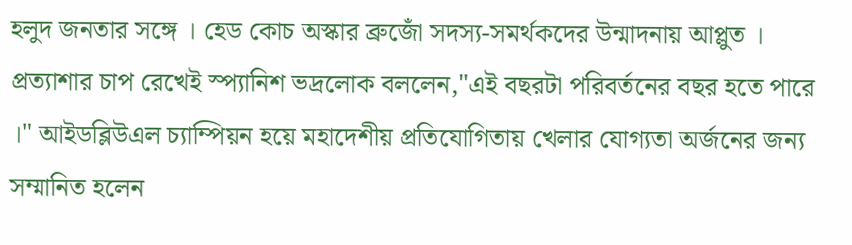হলুদ জনতার সঙ্গে । হেড কোচ অস্কার ব্রুজোঁ সদস্য-সমর্থকদের উন্মাদনায় আপ্লুত । প্রত্যাশার চাপ রেখেই স্প্যানিশ ভদ্রলোক বললেন,"এই বছরটা পরিবর্তনের বছর হতে পারে ।" আইডব্লিউএল চ্যাম্পিয়ন হয়ে মহাদেশীয় প্রতিযোগিতায় খেলার যোগ্যতা অর্জনের জন্য সম্মানিত হলেন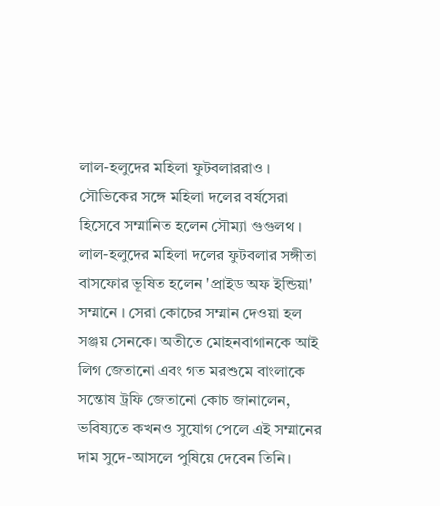লাল-হলুদের মহিলা ফুটবলাররাও । সৌভিকের সঙ্গে মহিলা দলের বর্ষসেরা হিসেবে সম্মানিত হলেন সৌম্যা গুগুলথ ।
লাল-হলুদের মহিলা দলের ফুটবলার সঙ্গীতা বাসফোর ভূষিত হলেন 'প্রাইড অফ ইন্ডিয়া' সম্মানে । সেরা কোচের সম্মান দেওয়া হল সঞ্জয় সেনকে। অতীতে মোহনবাগানকে আই লিগ জেতানো এবং গত মরশুমে বাংলাকে সন্তোষ ট্রফি জেতানো কোচ জানালেন, ভবিষ্যতে কখনও সুযোগ পেলে এই সম্মানের দাম সুদে-আসলে পুষিয়ে দেবেন তিনি।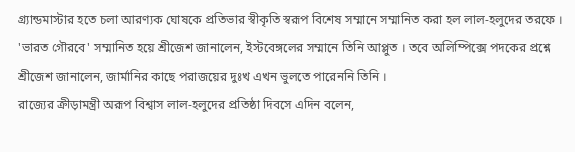গ্র্যান্ডমাস্টার হতে চলা আরণ্যক ঘোষকে প্রতিভার স্বীকৃতি স্বরূপ বিশেষ সম্মানে সম্মানিত করা হল লাল-হলুদের তরফে । 'ভারত গৌরবে' সম্মানিত হয়ে শ্রীজেশ জানালেন, ইস্টবেঙ্গলের সম্মানে তিনি আপ্লুত । তবে অলিম্পিক্সে পদকের প্রশ্নে শ্রীজেশ জানালেন, জার্মানির কাছে পরাজয়ের দুঃখ এখন ভুলতে পারেননি তিনি ।
রাজ্যের ক্রীড়ামন্ত্রী অরূপ বিশ্বাস লাল-হলুদের প্রতিষ্ঠা দিবসে এদিন বলেন,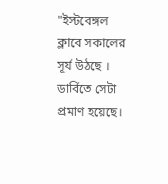"ইস্টবেঙ্গল ক্লাবে সকালের সূর্য উঠছে । ডার্বিতে সেটা প্রমাণ হয়েছে।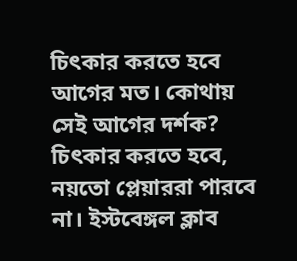চিৎকার করতে হবে আগের মত। কোথায় সেই আগের দর্শক? চিৎকার করতে হবে, নয়তো প্লেয়াররা পারবে না। ইস্টবেঙ্গল ক্লাব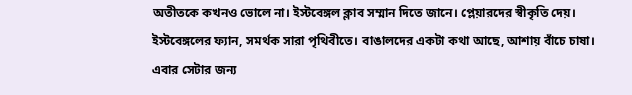অতীতকে কখনও ভোলে না। ইস্টবেঙ্গল ক্লাব সম্মান দিতে জানে। প্লেয়ারদের স্বীকৃতি দেয়। ইস্টবেঙ্গলের ফ্যান, সমর্থক সারা পৃথিবীতে। বাঙালদের একটা কথা আছে, আশায় বাঁচে চাষা। এবার সেটার জন্য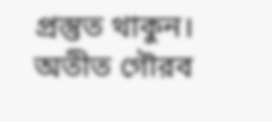প্রস্তুত থাকুন। অতীত গৌরব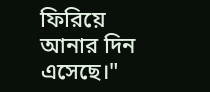ফিরিয়ে আনার দিন এসেছে।"